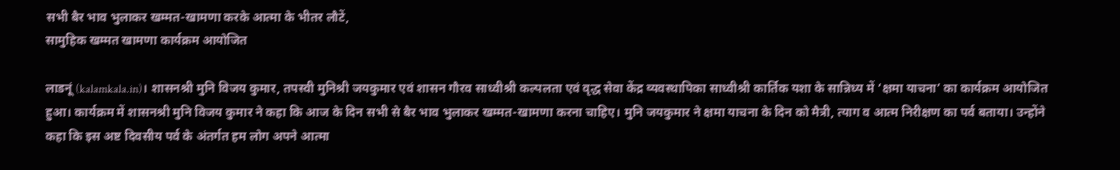सभी बैर भाव भुलाकर खम्मत-खामणा करके आत्मा के भीतर लौटें,
सामुहिक खम्मत खामणा कार्यक्रम आयोजित

लाडनूं (kalamkala.in)। शासनश्री मुनि विजय कुमार, तपस्वी मुनिश्री जयकुमार एवं शासन गौरव साध्वीश्री कल्पलता एवं वृद्ध सेवा केंद्र व्यवस्थापिका साध्वीश्री कार्तिक यशा के सान्निध्य में ‘क्षमा याचना’ का कार्यक्रम आयोजित हुआ। कार्यक्रम में शासनश्री मुनि विजय कुमार ने कहा कि आज के दिन सभी से बैर भाव भुलाकर खम्मत-खामणा करना चाहिए। मुनि जयकुमार ने क्षमा याचना के दिन को मैत्री, त्याग व आत्म निरीक्षण का पर्व बताया। उन्होंने कहा कि इस अष्ट दिवसीय पर्व के अंतर्गत हम लोग अपने आत्मा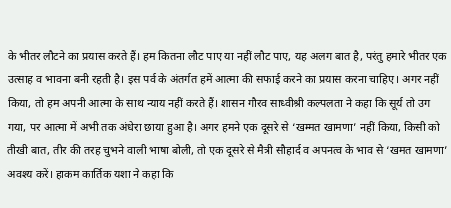के भीतर लौटने का प्रयास करते हैं। हम कितना लौट पाए या नहीं लौट पाए, यह अलग बात है, परंतु हमारे भीतर एक उत्साह व भावना बनी रहती है। इस पर्व के अंतर्गत हमें आत्मा की सफाई करने का प्रयास करना चाहिए। अगर नहीं किया, तो हम अपनी आत्मा के साथ न्याय नहीं करते हैं। शासन गौरव साध्वीश्री कल्पलता ने कहा कि सूर्य तो उग गया, पर आत्मा में अभी तक अंधेरा छाया हुआ है। अगर हमने एक दूसरे से ‘खम्मत खामणा’ नहीं किया, किसी को तीखी बात, तीर की तरह चुभने वाली भाषा बोली, तो एक दूसरे से मैत्री सौहार्द व अपनत्व के भाव से ‘खमत खामणा’ अवश्य करें। हाकम कार्तिक यशा ने कहा कि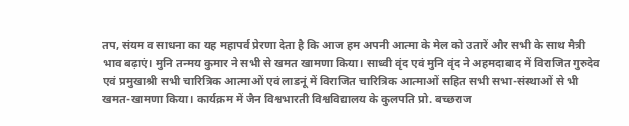तप, संयम व साधना का यह महापर्व प्रेरणा देता है कि आज हम अपनी आत्मा के मेल को उतारें और सभी के साथ मैत्री भाव बढ़ाएं। मुनि तन्मय कुमार ने सभी से खमत खामणा किया। साध्वी वृंद एवं मुनि वृंद ने अहमदाबाद में विराजित गुरुदेव एवं प्रमुखाश्री सभी चारित्रिक आत्माओं एवं लाडनूं में विराजित चारित्रिक आत्माओं सहित सभी सभा-संस्थाओं से भी खमत-खामणा किया। कार्यक्रम में जैन विश्वभारती विश्वविद्यालय के कुलपति प्रो. बच्छराज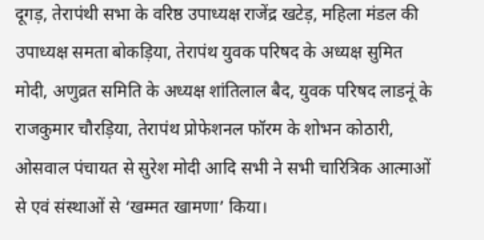दूगड़, तेरापंथी सभा के वरिष्ठ उपाध्यक्ष राजेंद्र खटेड़, महिला मंडल की उपाध्यक्ष समता बोकड़िया, तेरापंथ युवक परिषद के अध्यक्ष सुमित मोदी, अणुव्रत समिति के अध्यक्ष शांतिलाल बैद, युवक परिषद लाडनूं के राजकुमार चौरड़िया, तेरापंथ प्रोफेशनल फॉरम के शोभन कोठारी, ओसवाल पंचायत से सुरेश मोदी आदि सभी ने सभी चारित्रिक आत्माओं से एवं संस्थाओं से ‘खम्मत खामणा’ किया।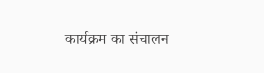कार्यक्रम का संचालन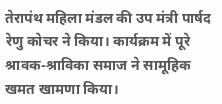तेरापंथ महिला मंडल की उप मंत्री पार्षद रेणु कोचर ने किया। कार्यक्रम में पूरे श्रावक-श्राविका समाज ने सामूहिक खमत खामणा किया।